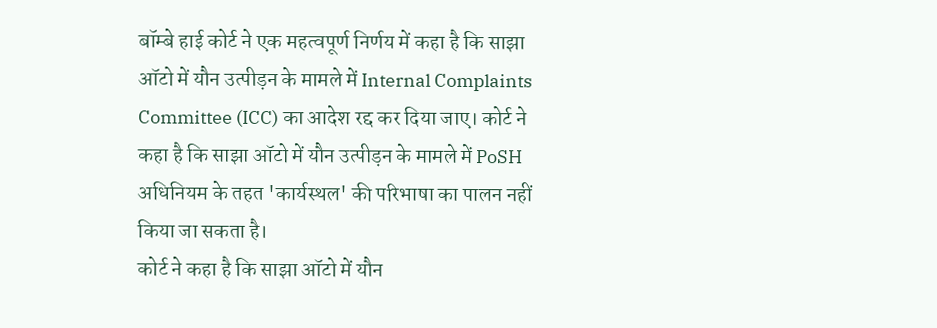बॉम्बे हाई कोर्ट ने एक महत्वपूर्ण निर्णय में कहा है कि साझा ऑटो में यौन उत्पीड़न के मामले में Internal Complaints Committee (ICC) का आदेश रद्द कर दिया जाए। कोर्ट ने कहा है कि साझा ऑटो में यौन उत्पीड़न के मामले में PoSH अधिनियम के तहत 'कार्यस्थल' की परिभाषा का पालन नहीं किया जा सकता है।
कोर्ट ने कहा है कि साझा ऑटो में यौन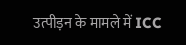उत्पीड़न के मामले में ICC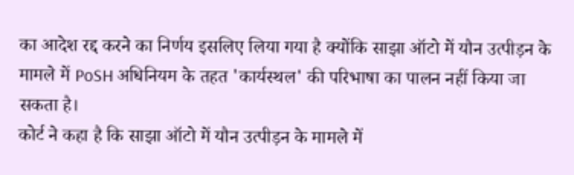का आदेश रद्द करने का निर्णय इसलिए लिया गया है क्योंकि साझा ऑटो में यौन उत्पीड़न के मामले में PoSH अधिनियम के तहत 'कार्यस्थल' की परिभाषा का पालन नहीं किया जा सकता है।
कोर्ट ने कहा है कि साझा ऑटो में यौन उत्पीड़न के मामले में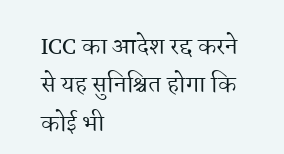ICC का आदेश रद्द करने से यह सुनिश्चित होगा कि कोई भी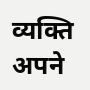व्यक्ति अपने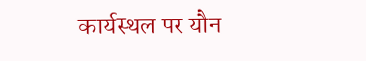कार्यस्थल पर यौन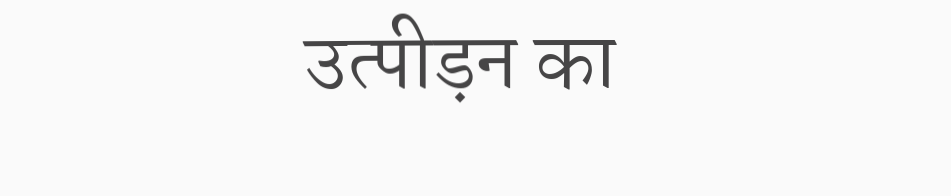उत्पीड़न का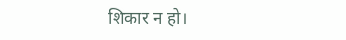शिकार न हो।